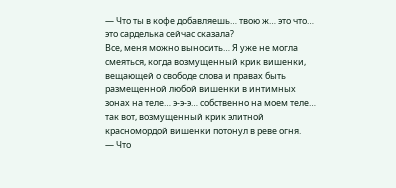— Что ты в кофе добавляешь… твою ж… это что… это сарделька сейчас сказала?
Все, меня можно выносить… Я уже не могла смеяться, когда возмущенный крик вишенки, вещающей о свободе слова и правах быть размещенной любой вишенки в интимных зонах на теле… э-э-э… собственно на моем теле… так вот, возмущенный крик элитной красномордой вишенки потонул в реве огня.
— Что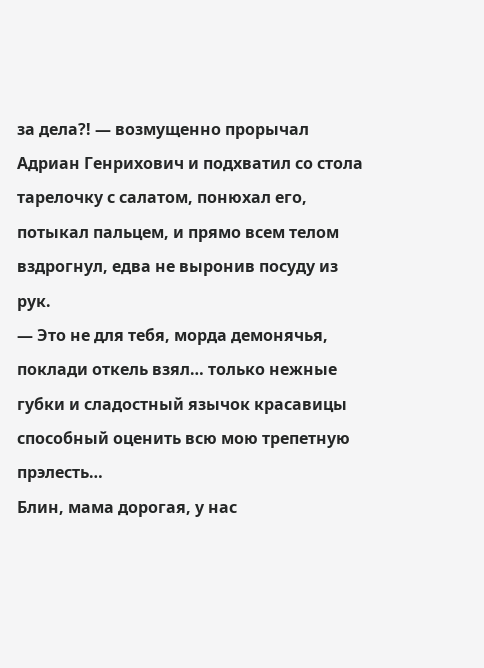за дела?! — возмущенно прорычал Адриан Генрихович и подхватил со стола тарелочку с салатом, понюхал его, потыкал пальцем, и прямо всем телом вздрогнул, едва не выронив посуду из рук.
— Это не для тебя, морда демонячья, поклади откель взял… только нежные губки и сладостный язычок красавицы способный оценить всю мою трепетную прэлесть…
Блин, мама дорогая, у нас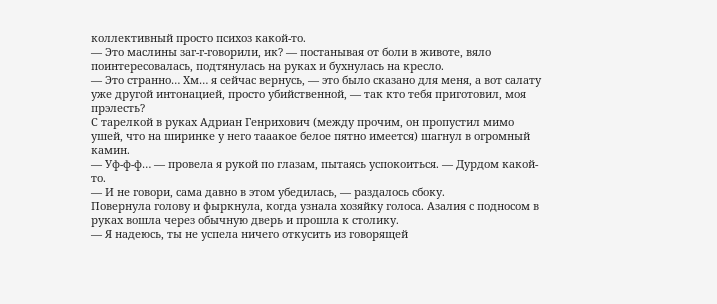коллективный просто психоз какой-то.
— Это маслины заг-г-говорили, ик? — постанывая от боли в животе, вяло поинтересовалась, подтянулась на руках и бухнулась на кресло.
— Это странно… Хм… я сейчас вернусь, — это было сказано для меня, а вот салату уже другой интонацией, просто убийственной, — так кто тебя приготовил, моя прэлесть?
С тарелкой в руках Адриан Генрихович (между прочим, он пропустил мимо ушей, что на ширинке у него тааакое белое пятно имеется) шагнул в огромный камин.
— Уф-ф-ф… — провела я рукой по глазам, пытаясь успокоиться. — Дурдом какой-то.
— И не говори, сама давно в этом убедилась, — раздалось сбоку.
Повернула голову и фыркнула, когда узнала хозяйку голоса. Азалия с подносом в руках вошла через обычную дверь и прошла к столику.
— Я надеюсь, ты не успела ничего откусить из говорящей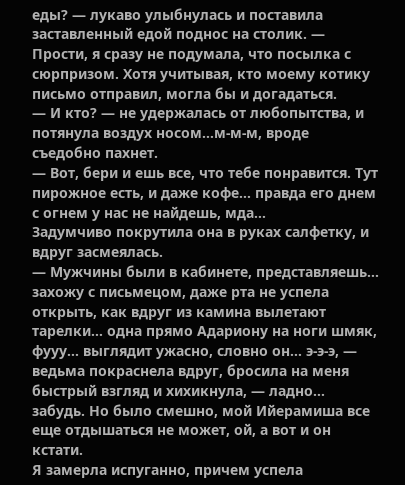еды? — лукаво улыбнулась и поставила заставленный едой поднос на столик. — Прости, я сразу не подумала, что посылка с сюрпризом. Хотя учитывая, кто моему котику письмо отправил, могла бы и догадаться.
— И кто? — не удержалась от любопытства, и потянула воздух носом…м-м-м, вроде съедобно пахнет.
— Вот, бери и ешь все, что тебе понравится. Тут пирожное есть, и даже кофе… правда его днем с огнем у нас не найдешь, мда…
Задумчиво покрутила она в руках салфетку, и вдруг засмеялась.
— Мужчины были в кабинете, представляешь… захожу с письмецом, даже рта не успела открыть, как вдруг из камина вылетают тарелки… одна прямо Адариону на ноги шмяк, фууу… выглядит ужасно, словно он… э-э-э, — ведьма покраснела вдруг, бросила на меня быстрый взгляд и хихикнула, — ладно… забудь. Но было смешно, мой Ийерамиша все еще отдышаться не может, ой, а вот и он кстати.
Я замерла испуганно, причем успела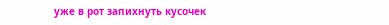уже в рот запихнуть кусочек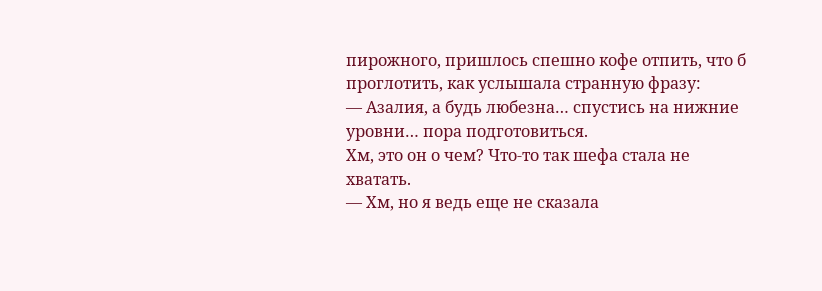пирожного, пришлось спешно кофе отпить, что б проглотить, как услышала странную фразу:
— Азалия, а будь любезна… спустись на нижние уровни… пора подготовиться.
Хм, это он о чем? Что-то так шефа стала не хватать.
— Хм, но я ведь еще не сказала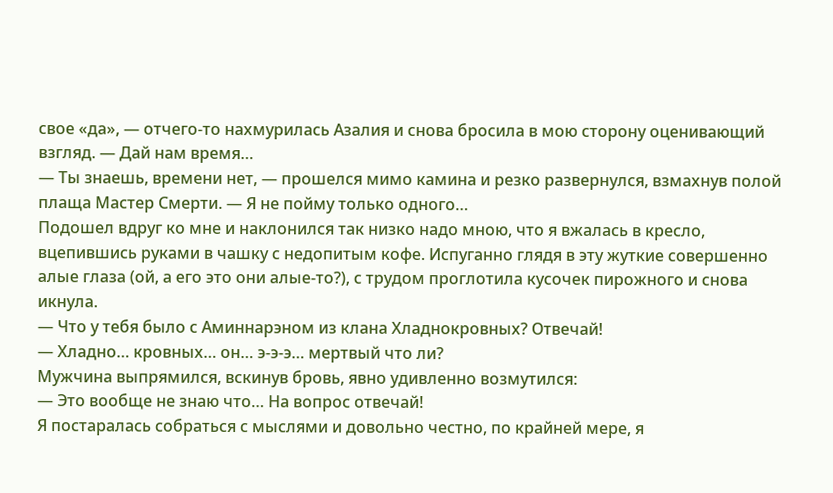свое «да», — отчего-то нахмурилась Азалия и снова бросила в мою сторону оценивающий взгляд. — Дай нам время…
— Ты знаешь, времени нет, — прошелся мимо камина и резко развернулся, взмахнув полой плаща Мастер Смерти. — Я не пойму только одного…
Подошел вдруг ко мне и наклонился так низко надо мною, что я вжалась в кресло, вцепившись руками в чашку с недопитым кофе. Испуганно глядя в эту жуткие совершенно алые глаза (ой, а его это они алые-то?), с трудом проглотила кусочек пирожного и снова икнула.
— Что у тебя было с Аминнарэном из клана Хладнокровных? Отвечай!
— Хладно… кровных… он… э-э-э… мертвый что ли?
Мужчина выпрямился, вскинув бровь, явно удивленно возмутился:
— Это вообще не знаю что… На вопрос отвечай!
Я постаралась собраться с мыслями и довольно честно, по крайней мере, я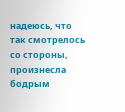надеюсь, что так смотрелось со стороны, произнесла бодрым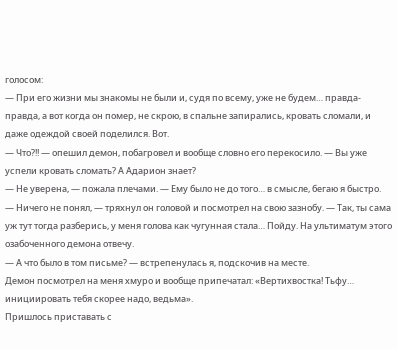голосом:
— При его жизни мы знакомы не были и, судя по всему, уже не будем… правда-правда, а вот когда он помер, не скрою, в спальне запирались, кровать сломали, и даже одеждой своей поделился. Вот.
— Что?!! — опешил демон, побагровел и вообще словно его перекосило. — Вы уже успели кровать сломать? А Адарион знает?
— Не уверена, — пожала плечами. — Ему было не до того… в смысле, бегаю я быстро.
— Ничего не понял, — тряхнул он головой и посмотрел на свою зазнобу. — Так, ты сама уж тут тогда разберись, у меня голова как чугунная стала… Пойду. На ультиматум этого озабоченного демона отвечу.
— А что было в том письме? — встрепенулась я, подскочив на месте.
Демон посмотрел на меня хмуро и вообще припечатал: «Вертихвостка! Тьфу… инициировать тебя скорее надо, ведьма».
Пришлось приставать с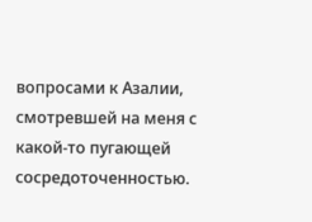вопросами к Азалии, смотревшей на меня с какой-то пугающей сосредоточенностью.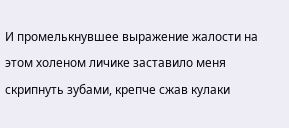И промелькнувшее выражение жалости на этом холеном личике заставило меня скрипнуть зубами, крепче сжав кулаки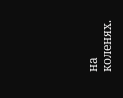на коленях.